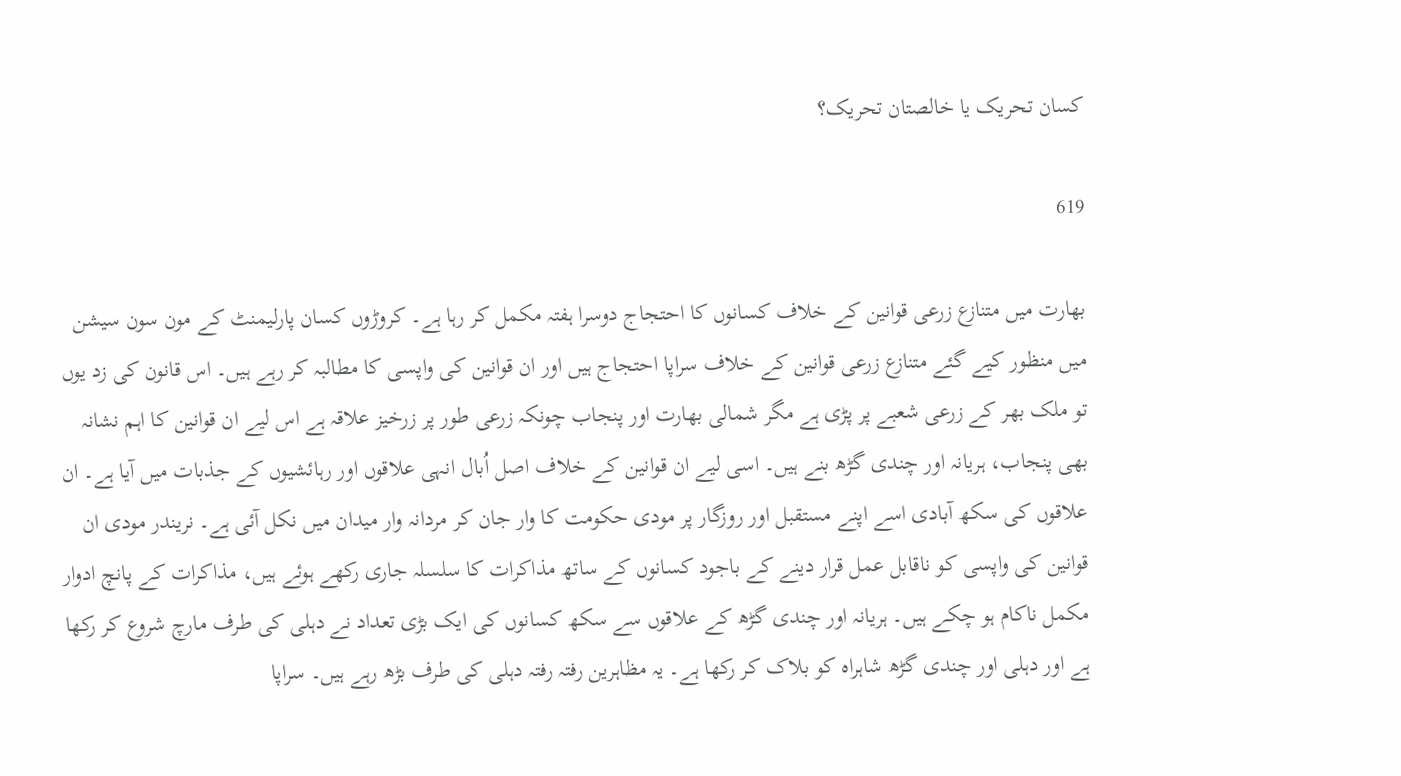کسان تحریک یا خالصتان تحریک؟

619

بھارت میں متنازع زرعی قوانین کے خلاف کسانوں کا احتجاج دوسرا ہفتہ مکمل کر رہا ہے۔ کروڑوں کسان پارلیمنٹ کے مون سون سیشن میں منظور کیے گئے متنازع زرعی قوانین کے خلاف سراپا احتجاج ہیں اور ان قوانین کی واپسی کا مطالبہ کر رہے ہیں۔ اس قانون کی زد یوں تو ملک بھر کے زرعی شعبے پر پڑی ہے مگر شمالی بھارت اور پنجاب چونکہ زرعی طور پر زرخیز علاقہ ہے اس لیے ان قوانین کا اہم نشانہ بھی پنجاب، ہریانہ اور چندی گڑھ بنے ہیں۔ اسی لیے ان قوانین کے خلاف اصل اُبال انہی علاقوں اور رہائشیوں کے جذبات میں آیا ہے۔ ان علاقوں کی سکھ آبادی اسے اپنے مستقبل اور روزگار پر مودی حکومت کا وار جان کر مردانہ وار میدان میں نکل آئی ہے۔ نریندر مودی ان قوانین کی واپسی کو ناقابل عمل قرار دینے کے باجود کسانوں کے ساتھ مذاکرات کا سلسلہ جاری رکھے ہوئے ہیں، مذاکرات کے پانچ ادوار مکمل ناکام ہو چکے ہیں۔ ہریانہ اور چندی گڑھ کے علاقوں سے سکھ کسانوں کی ایک بڑی تعداد نے دہلی کی طرف مارچ شروع کر رکھا ہے اور دہلی اور چندی گڑھ شاہراہ کو بلاک کر رکھا ہے۔ یہ مظاہرین رفتہ رفتہ دہلی کی طرف بڑھ رہے ہیں۔ سراپا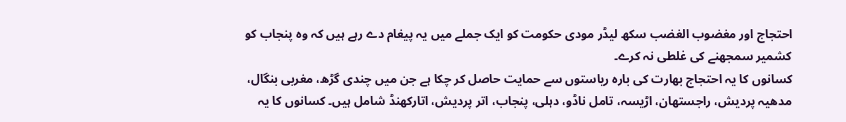احتجاج اور مغضوب الغضب سکھ لیڈر مودی حکومت کو ایک جملے میں یہ پیغام دے رہے ہیں کہ وہ پنجاب کو کشمیر سمجھنے کی غلطی نہ کرے۔
کسانوں کا یہ احتجاج بھارت کی بارہ ریاستوں سے حمایت حاصل کر چکا ہے جن میں چندی گڑھ، مغربی بنگال، مدھیہ پردیش، راجستھان، اڑیسہ، تامل ناڈو، دہلی، پنجاب، اتر پردیش، اتارکھنڈ شامل ہیں۔ کسانوں کا یہ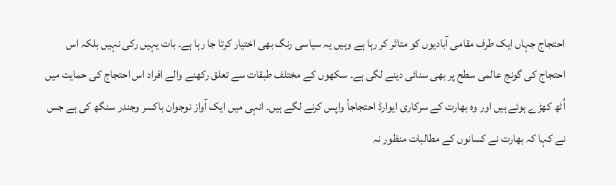احتجاج جہاں ایک طرف مقامی آبادیوں کو متاثر کر رہا ہے وہیں یہ سیاسی رنگ بھی اختیار کرتا جا رہا ہے۔ بات یہیں رکی نہیں بلکہ اس احتجاج کی گونج عالمی سطح پر بھی سنائی دینے لگی ہے۔ سکھوں کے مختلف طبقات سے تعلق رکھنے والے افراد اس احتجاج کی حمایت میں اُٹھ کھڑے ہوئے ہیں اور وہ بھارت کے سرکاری ایوارڈ احتجاجاً واپس کرنے لگے ہیں۔ انہی میں ایک آواز نوجوان باکسر وجندر سنگھ کی ہے جس نے کہا کہ بھارت نے کسانوں کے مطالبات منظور نہ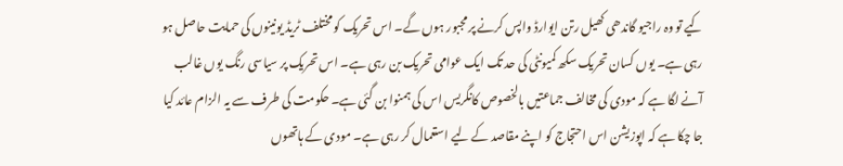کیے تو وہ راجیو گاندھی کھیل رتن ایوارڈ واپس کرنے پر مجبور ہوں گے۔ اس تحریک کو مختلف ٹریڈ یونینوں کی حمایت حاصل ہو رہی ہے۔ یوں کسان تحریک سکھ کمیونٹی کی حد تک ایک عوامی تحریک بن رہی ہے۔ اس تحریک پر سیاسی رنگ یوں غالب آنے لگا ہے کہ مودی کی مخالف جماعتیں بالخصوص کانگریس اس کی ہمنوا بن گئی ہے۔ حکومت کی طرف سے یہ الزام عائد کیا جا چکا ہے کہ اپوزیشن اس احتجاج کو اپنے مقاصد کے لیے استعمال کر رہی ہے۔ مودی کے ہاتھوں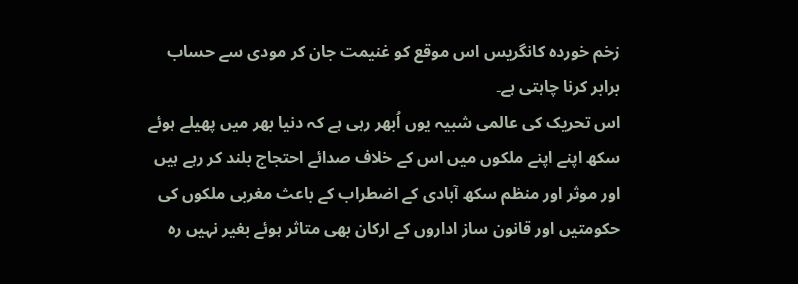زخم خوردہ کانگریس اس موقع کو غنیمت جان کر مودی سے حساب برابر کرنا چاہتی ہے۔
اس تحریک کی عالمی شبیہ یوں اُبھر رہی ہے کہ دنیا بھر میں پھیلے ہوئے سکھ اپنے اپنے ملکوں میں اس کے خلاف صدائے احتجاج بلند کر رہے ہیں اور موثر اور منظم سکھ آبادی کے اضطراب کے باعث مغربی ملکوں کی حکومتیں اور قانون ساز اداروں کے ارکان بھی متاثر ہوئے بغیر نہیں رہ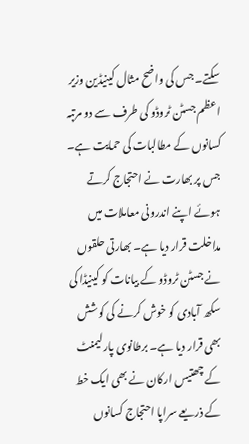سکتے۔ جس کی واضح مثال کینیڈین وزیر اعظم جسٹن ٹروڈو کی طرف سے دو مرتبہ کسانوں کے مطالبات کی حمایت ہے۔ جس پر بھارت نے احتجاج کرتے ہوئے اپنے اندرونی معاملات میں مداخلت قرار دیا ہے۔ بھارتی حلقوں نے جسٹن ٹروڈو کے بیانات کو کینیڈا کی سکھ آبادی کو خوش کرنے کی کوشش بھی قرار دیا ہے۔ برطانوی پارلیمنٹ کے چھتیس ارکان نے بھی ایک خط کے ذریعے سراپا احتجاج کسانوں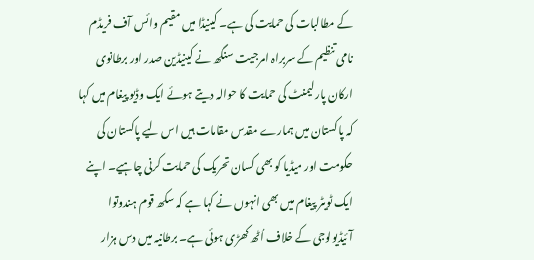کے مطالبات کی حمایت کی ہے۔ کینیڈا میں مقیم وائس آف فریڈم نامی تنظیم کے سربراہ امرجیت سنگھ نے کینیڈین صدر اور برطانوی ارکان پارلیمنٹ کی حمایت کا حوالہ دیتے ہوئے ایک وڈیو پیغام میں کہا کہ پاکستان میں ہمارے مقدس مقامات ہیں اس لیے پاکستان کی حکومت اور میڈیا کو بھی کسان تحریک کی حمایت کرنی چاہیے۔ اپنے ایک ٹویٹر پیغام میں بھی انہوں نے کہا ہے کہ سکھ قوم ہندوتوا آئیڈیولوجی کے خلاف اُٹھ کھڑی ہوئی ہے۔ برطانیہ میں دس ہزار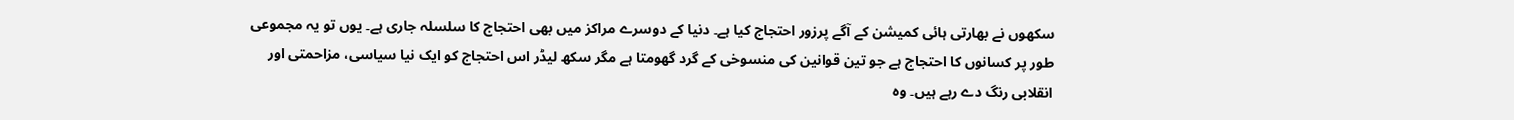سکھوں نے بھارتی ہائی کمیشن کے آگے پرزور احتجاج کیا ہے۔ دنیا کے دوسرے مراکز میں بھی احتجاج کا سلسلہ جاری ہے۔ یوں تو یہ مجموعی طور پر کسانوں کا احتجاج ہے جو تین قوانین کی منسوخی کے گرد گھومتا ہے مگر سکھ لیڈر اس احتجاج کو ایک نیا سیاسی، مزاحمتی اور انقلابی رنگ دے رہے ہیں۔ وہ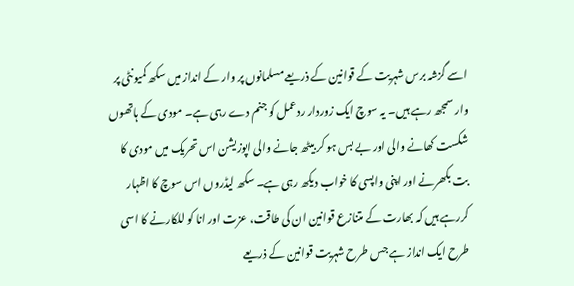اسے گزشہ برس شہریت کے قوانین کے ذریعے مسلمانوں پر وار کے انداز میں سکھ کمیونٹی پر وار سمجھ رہے ہیں۔ یہ سوچ ایک زوردار ردعمل کو جنم دے رہی ہے۔ مودی کے ہاتھوں شکست کھانے والی اور بے بس ہو کر بیٹھ جانے والی اپوزیشن اس تحریک میں مودی کا بت بکھرنے اور اپنی واپسی کا خواب دیکھ رہی ہے۔ سکھ لیڈروں اس سوچ کا اظہار کررہے ہیں کہ بھارت کے متنازع قوانین ان کی طاقت، عزت اور انا کو للکارنے کا اسی طرح ایک انداز ہے جس طرح شہریت قوانین کے ذریعے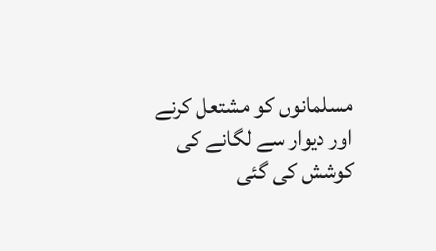مسلمانوں کو مشتعل کرنے اور دیوار سے لگانے کی کوشش کی گئی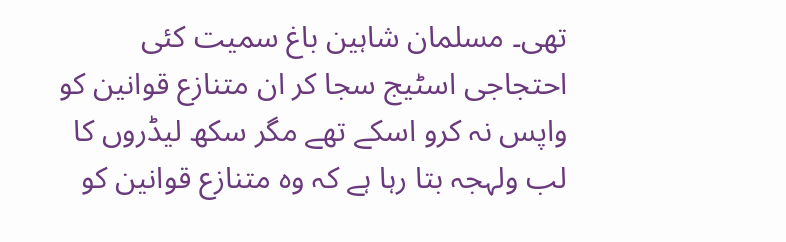تھی۔ مسلمان شاہین باغ سمیت کئی احتجاجی اسٹیج سجا کر ان متنازع قوانین کو واپس نہ کرو اسکے تھے مگر سکھ لیڈروں کا لب ولہجہ بتا رہا ہے کہ وہ متنازع قوانین کو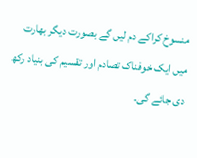منسوخ کراکے دم لیں گے بصورت دیگر بھارت میں ایک خوفناک تصادم اور تقسیم کی بنیاد رکھ دی جائے گی۔